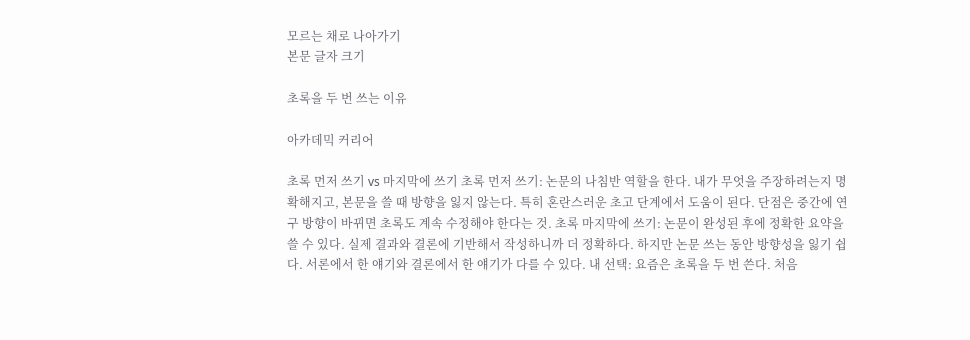모르는 채로 나아가기
본문 글자 크기

초록을 두 번 쓰는 이유

아카데믹 커리어

초록 먼저 쓰기 vs 마지막에 쓰기 초록 먼저 쓰기: 논문의 나침반 역할을 한다. 내가 무엇을 주장하려는지 명확해지고, 본문을 쓸 때 방향을 잃지 않는다. 특히 혼란스러운 초고 단계에서 도움이 된다. 단점은 중간에 연구 방향이 바뀌면 초록도 계속 수정해야 한다는 것. 초록 마지막에 쓰기: 논문이 완성된 후에 정확한 요약을 쓸 수 있다. 실제 결과와 결론에 기반해서 작성하니까 더 정확하다. 하지만 논문 쓰는 동안 방향성을 잃기 쉽다. 서론에서 한 얘기와 결론에서 한 얘기가 다를 수 있다. 내 선택: 요즘은 초록을 두 번 쓴다. 처음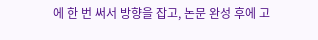에 한 번 써서 방향을 잡고, 논문 완성 후에 고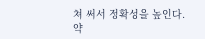쳐 써서 정확성을 높인다. 약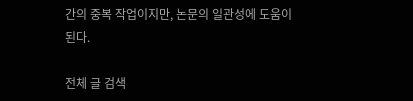간의 중복 작업이지만, 논문의 일관성에 도움이 된다.

전체 글 검색